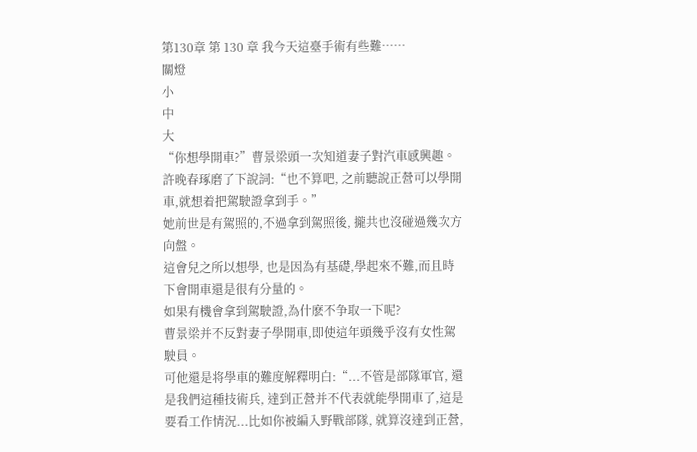第130章 第 130 章 我今天這臺手術有些難……
關燈
小
中
大
“你想學開車?”曹景梁頭一次知道妻子對汽車感興趣。
許晚春琢磨了下說詞:“也不算吧, 之前聽說正營可以學開車,就想着把駕駛證拿到手。”
她前世是有駕照的,不過拿到駕照後, 攏共也沒碰過幾次方向盤。
這會兒之所以想學, 也是因為有基礎,學起來不難,而且時下會開車還是很有分量的。
如果有機會拿到駕駛證,為什麽不争取一下呢?
曹景梁并不反對妻子學開車,即使這年頭幾乎沒有女性駕駛員。
可他還是将學車的難度解釋明白:“...不管是部隊軍官, 還是我們這種技術兵, 達到正營并不代表就能學開車了,這是要看工作情況...比如你被編入野戰部隊, 就算沒達到正營,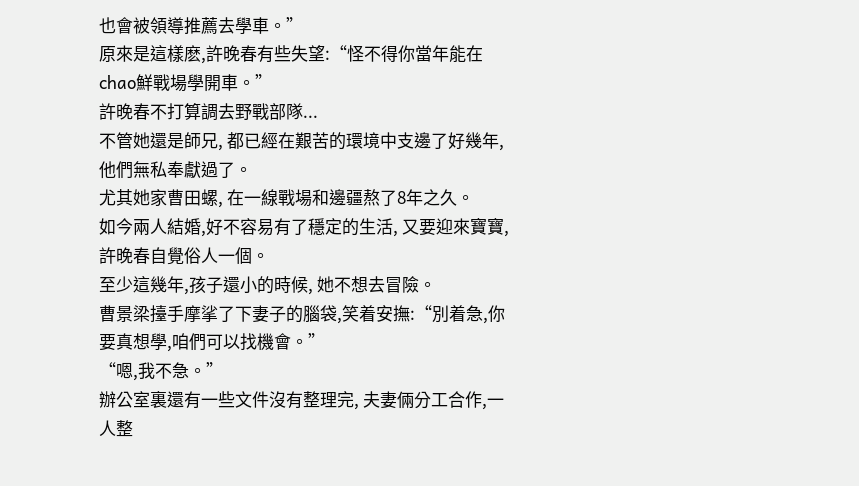也會被領導推薦去學車。”
原來是這樣麽,許晚春有些失望:“怪不得你當年能在chao鮮戰場學開車。”
許晚春不打算調去野戰部隊...
不管她還是師兄, 都已經在艱苦的環境中支邊了好幾年, 他們無私奉獻過了。
尤其她家曹田螺, 在一線戰場和邊疆熬了8年之久。
如今兩人結婚,好不容易有了穩定的生活, 又要迎來寶寶,許晚春自覺俗人一個。
至少這幾年,孩子還小的時候, 她不想去冒險。
曹景梁擡手摩挲了下妻子的腦袋,笑着安撫:“別着急,你要真想學,咱們可以找機會。”
“嗯,我不急。”
辦公室裏還有一些文件沒有整理完, 夫妻倆分工合作,一人整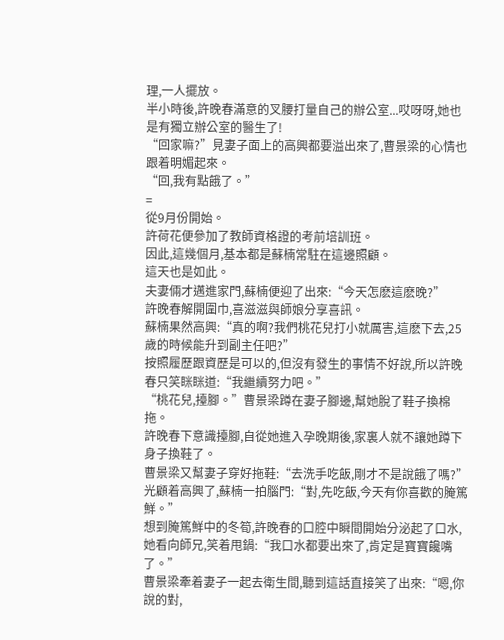理,一人擺放。
半小時後,許晚春滿意的叉腰打量自己的辦公室...哎呀呀,她也是有獨立辦公室的醫生了!
“回家嘛?”見妻子面上的高興都要溢出來了,曹景梁的心情也跟着明媚起來。
“回,我有點餓了。”
=
從9月份開始。
許荷花便參加了教師資格證的考前培訓班。
因此,這幾個月,基本都是蘇楠常駐在這邊照顧。
這天也是如此。
夫妻倆才邁進家門,蘇楠便迎了出來:“今天怎麽這麽晚?”
許晚春解開圍巾,喜滋滋與師娘分享喜訊。
蘇楠果然高興:“真的啊?我們桃花兒打小就厲害,這麽下去,25歲的時候能升到副主任吧?”
按照履歷跟資歷是可以的,但沒有發生的事情不好說,所以許晚春只笑眯眯道:“我繼續努力吧。”
“桃花兒,擡腳。”曹景梁蹲在妻子腳邊,幫她脫了鞋子換棉拖。
許晚春下意識擡腳,自從她進入孕晚期後,家裏人就不讓她蹲下身子換鞋了。
曹景梁又幫妻子穿好拖鞋:“去洗手吃飯,剛才不是說餓了嗎?”
光顧着高興了,蘇楠一拍腦門:“對,先吃飯,今天有你喜歡的腌篤鮮。”
想到腌篤鮮中的冬筍,許晚春的口腔中瞬間開始分泌起了口水,她看向師兄,笑着甩鍋:“我口水都要出來了,肯定是寶寶饞嘴了。”
曹景梁牽着妻子一起去衛生間,聽到這話直接笑了出來:“嗯,你說的對,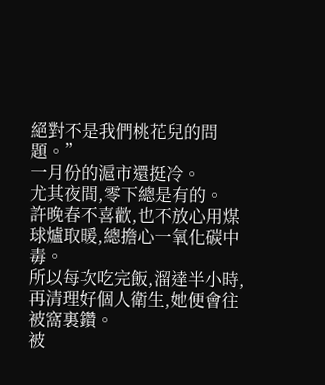絕對不是我們桃花兒的問題。”
一月份的滬市還挺冷。
尤其夜間,零下總是有的。
許晚春不喜歡,也不放心用煤球爐取暖,總擔心一氧化碳中毒。
所以每次吃完飯,溜達半小時,再清理好個人衛生,她便會往被窩裏鑽。
被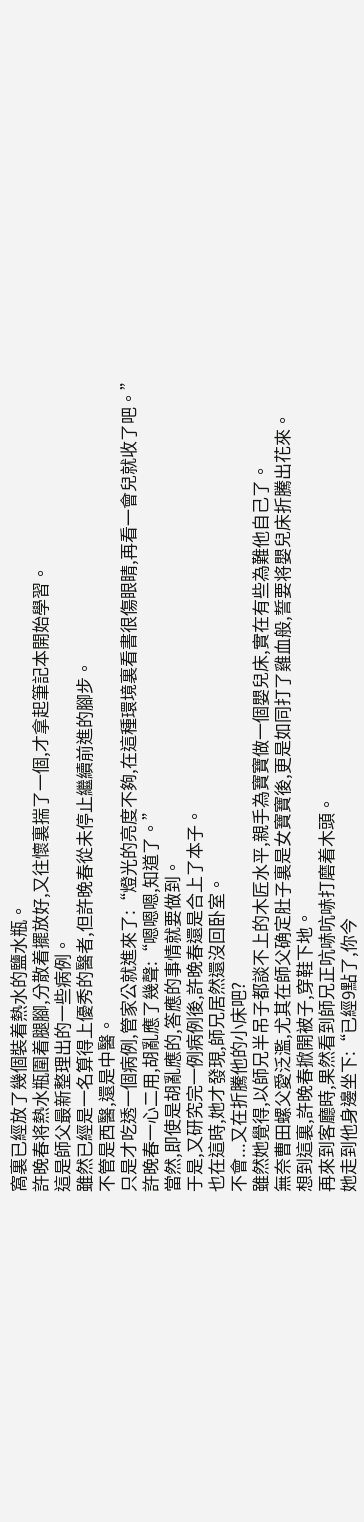窩裏已經放了幾個裝着熱水的鹽水瓶。
許晚春将熱水瓶圍着腿腳,分散着擺放好,又往懷裏揣了一個,才拿起筆記本開始學習。
這是師父最新整理出的一些病例。
雖然已經是一名算得上優秀的醫者,但許晚春從未停止繼續前進的腳步。
不管是西醫,還是中醫。
只是才吃透一個病例,管家公就進來了:“燈光的亮度不夠,在這種環境裏看書很傷眼睛,再看一會兒就收了吧。”
許晚春一心二用,胡亂應了幾聲:“嗯嗯嗯,知道了。”
當然,即使是胡亂應的,答應的事情就要做到。
于是,又研究完一例病例後,許晚春還是合上了本子。
也在這時,她才發現,師兄居然還沒回卧室。
不會...又在折騰他的小床吧?
雖然她覺得,以師兄半吊子都談不上的木匠水平,親手為寶寶做一個嬰兒床,實在有些為難他自己了。
無奈曹田螺父愛泛濫,尤其在師父确定肚子裏是女寶寶後,更是如同打了雞血般,誓要将嬰兒床折騰出花來。
想到這裏,許晚春掀開被子,穿鞋下地。
再來到客廳時,果然看到師兄正吭哧吭哧打磨着木頭。
她走到他身邊坐下:“已經9點了,你今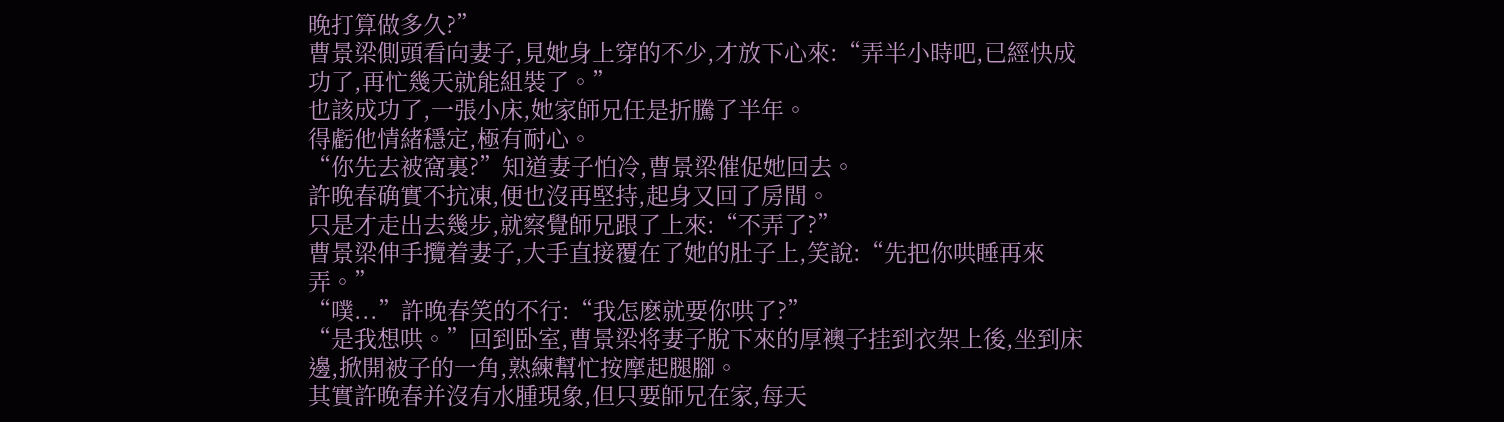晚打算做多久?”
曹景梁側頭看向妻子,見她身上穿的不少,才放下心來:“弄半小時吧,已經快成功了,再忙幾天就能組裝了。”
也該成功了,一張小床,她家師兄任是折騰了半年。
得虧他情緒穩定,極有耐心。
“你先去被窩裏?”知道妻子怕冷,曹景梁催促她回去。
許晚春确實不抗凍,便也沒再堅持,起身又回了房間。
只是才走出去幾步,就察覺師兄跟了上來:“不弄了?”
曹景梁伸手攬着妻子,大手直接覆在了她的肚子上,笑說:“先把你哄睡再來弄。”
“噗...”許晚春笑的不行:“我怎麽就要你哄了?”
“是我想哄。”回到卧室,曹景梁将妻子脫下來的厚襖子挂到衣架上後,坐到床邊,掀開被子的一角,熟練幫忙按摩起腿腳。
其實許晚春并沒有水腫現象,但只要師兄在家,每天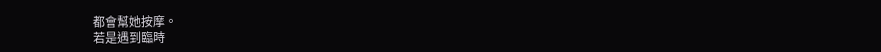都會幫她按摩。
若是遇到臨時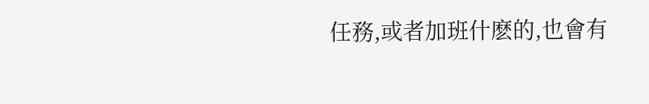任務,或者加班什麽的,也會有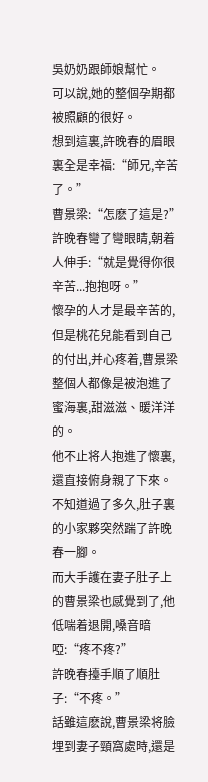吳奶奶跟師娘幫忙。
可以說,她的整個孕期都被照顧的很好。
想到這裏,許晚春的眉眼裏全是幸福:“師兄,辛苦了。”
曹景梁:“怎麽了這是?”
許晚春彎了彎眼睛,朝着人伸手:“就是覺得你很辛苦...抱抱呀。”
懷孕的人才是最辛苦的,但是桃花兒能看到自己的付出,并心疼着,曹景梁整個人都像是被泡進了蜜海裏,甜滋滋、暖洋洋的。
他不止将人抱進了懷裏,還直接俯身親了下來。
不知道過了多久,肚子裏的小家夥突然踹了許晚春一腳。
而大手護在妻子肚子上的曹景梁也感覺到了,他低喘着退開,嗓音暗啞:“疼不疼?”
許晚春擡手順了順肚子:“不疼。”
話雖這麽說,曹景梁将臉埋到妻子頸窩處時,還是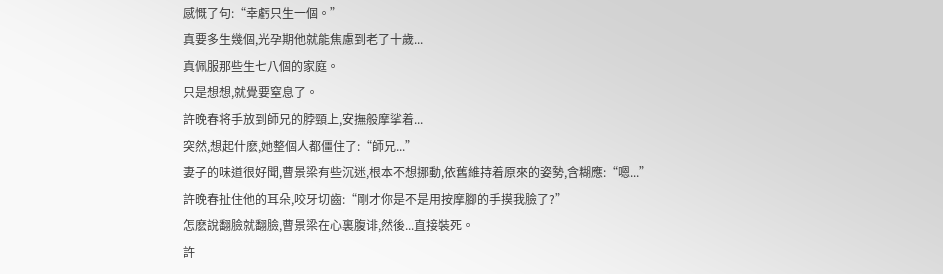感慨了句:“幸虧只生一個。”
真要多生幾個,光孕期他就能焦慮到老了十歲...
真佩服那些生七八個的家庭。
只是想想,就覺要窒息了。
許晚春将手放到師兄的脖頸上,安撫般摩挲着...
突然,想起什麽,她整個人都僵住了:“師兄...”
妻子的味道很好聞,曹景梁有些沉迷,根本不想挪動,依舊維持着原來的姿勢,含糊應:“嗯...”
許晚春扯住他的耳朵,咬牙切齒:“剛才你是不是用按摩腳的手摸我臉了?”
怎麽說翻臉就翻臉,曹景梁在心裏腹诽,然後...直接裝死。
許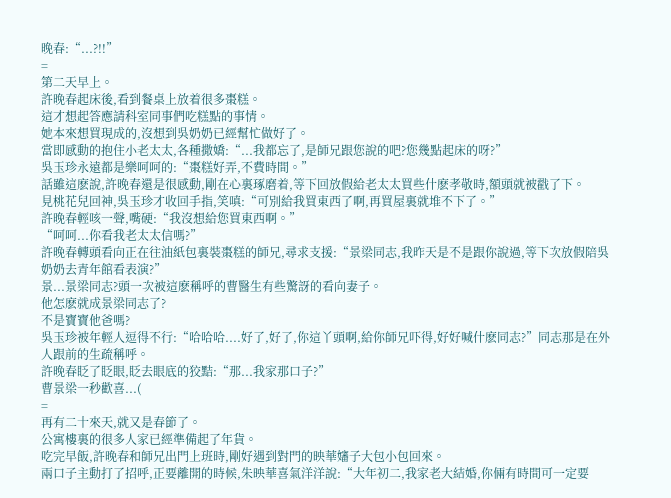晚春:“...?!!”
=
第二天早上。
許晚春起床後,看到餐桌上放着很多棗糕。
這才想起答應請科室同事們吃糕點的事情。
她本來想買現成的,沒想到吳奶奶已經幫忙做好了。
當即感動的抱住小老太太,各種撒嬌:“...我都忘了,是師兄跟您說的吧?您幾點起床的呀?”
吳玉珍永遠都是樂呵呵的:“棗糕好弄,不費時間。”
話雖這麽說,許晚春還是很感動,剛在心裏琢磨着,等下回放假給老太太買些什麽孝敬時,額頭就被戳了下。
見桃花兒回神,吳玉珍才收回手指,笑嗔:“可別給我買東西了啊,再買屋裏就堆不下了。”
許晚春輕咳一聲,嘴硬:“我沒想給您買東西啊。”
“呵呵...你看我老太太信嗎?”
許晚春轉頭看向正在往油紙包裏裝棗糕的師兄,尋求支援:“景梁同志,我昨天是不是跟你說過,等下次放假陪吳奶奶去青年館看表演?”
景...景梁同志?頭一次被這麽稱呼的曹醫生有些驚訝的看向妻子。
他怎麽就成景梁同志了?
不是寶寶他爸嗎?
吳玉珍被年輕人逗得不行:“哈哈哈....好了,好了,你這丫頭啊,給你師兄吓得,好好喊什麽同志?”同志那是在外人跟前的生疏稱呼。
許晚春眨了眨眼,眨去眼底的狡黠:“那...我家那口子?”
曹景梁一秒歡喜...(
=
再有二十來天,就又是春節了。
公寓樓裏的很多人家已經準備起了年貨。
吃完早飯,許晚春和師兄出門上班時,剛好遇到對門的映華嬸子大包小包回來。
兩口子主動打了招呼,正要離開的時候,朱映華喜氣洋洋說:“大年初二,我家老大結婚,你倆有時間可一定要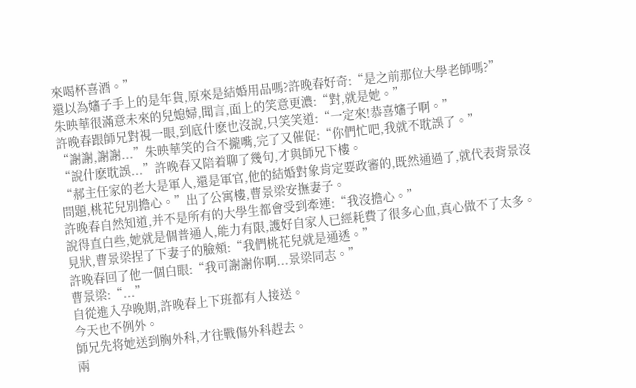來喝杯喜酒。”
還以為嬸子手上的是年貨,原來是結婚用品嗎?許晚春好奇:“是之前那位大學老師嗎?”
朱映華很滿意未來的兒媳婦,聞言,面上的笑意更濃:“對,就是她。”
許晚春跟師兄對視一眼,到底什麽也沒說,只笑笑道:“一定來!恭喜嬸子啊。”
“謝謝,謝謝...”朱映華笑的合不攏嘴,完了又催促:“你們忙吧,我就不耽誤了。”
“說什麽耽誤...”許晚春又陪着聊了幾句,才與師兄下樓。
“郝主任家的老大是軍人,還是軍官,他的結婚對象肯定要政審的,既然通過了,就代表背景沒問題,桃花兒別擔心。”出了公寓樓,曹景梁安撫妻子。
許晚春自然知道,并不是所有的大學生都會受到牽連:“我沒擔心。”
說得直白些,她就是個普通人,能力有限,護好自家人已經耗費了很多心血,真心做不了太多。
見狀,曹景梁捏了下妻子的臉頰:“我們桃花兒就是通透。”
許晚春回了他一個白眼:“我可謝謝你啊...景梁同志。”
曹景梁:“...”
自從進入孕晚期,許晚春上下班都有人接送。
今天也不例外。
師兄先将她送到胸外科,才往戰傷外科趕去。
兩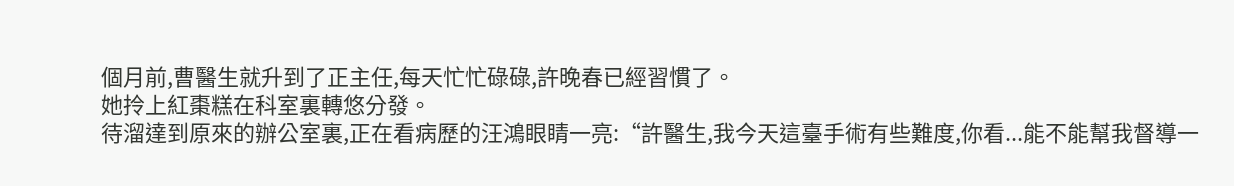個月前,曹醫生就升到了正主任,每天忙忙碌碌,許晚春已經習慣了。
她拎上紅棗糕在科室裏轉悠分發。
待溜達到原來的辦公室裏,正在看病歷的汪鴻眼睛一亮:“許醫生,我今天這臺手術有些難度,你看...能不能幫我督導一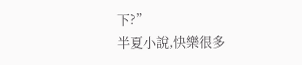下?”
半夏小說,快樂很多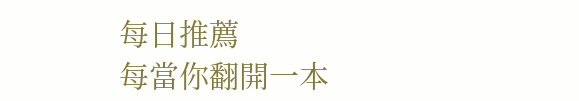每日推薦
每當你翻開一本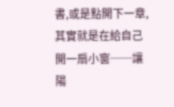書,或是點開下一章,其實就是在給自己開一扇小窗──讓陽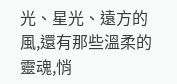光、星光、遠方的風,還有那些溫柔的靈魂,悄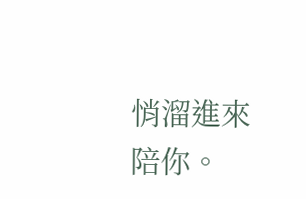悄溜進來陪你。